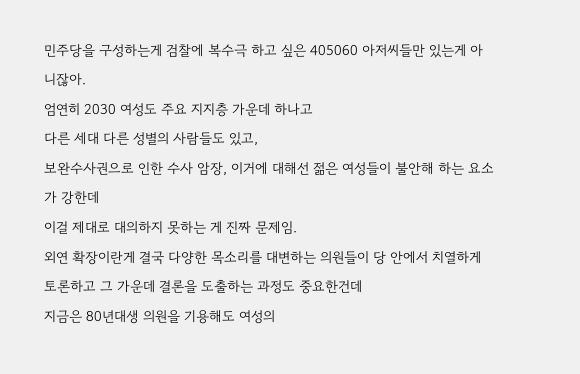민주당을 구성하는게 검찰에 복수극 하고 싶은 405060 아저씨들만 있는게 아니잖아.
엄연히 2030 여성도 주요 지지층 가운데 하나고
다른 세대 다른 성별의 사람들도 있고,
보완수사권으로 인한 수사 암장, 이거에 대해선 젊은 여성들이 불안해 하는 요소가 강한데
이걸 제대로 대의하지 못하는 게 진짜 문제임.
외연 확장이란게 결국 다양한 목소리를 대변하는 의원들이 당 안에서 치열하게 토론하고 그 가운데 결론을 도출하는 과정도 중요한건데
지금은 80년대생 의원을 기용해도 여성의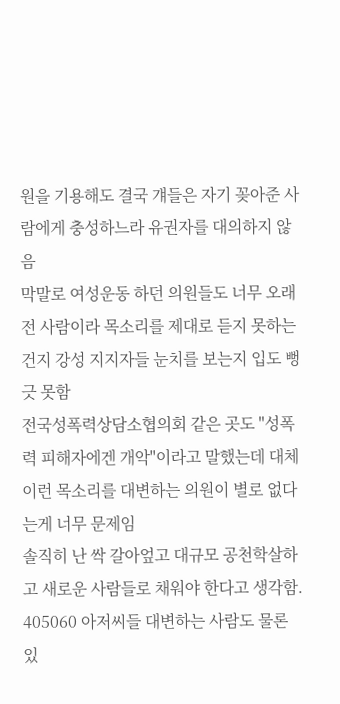원을 기용해도 결국 걔들은 자기 꽂아준 사람에게 충성하느라 유권자를 대의하지 않음
막말로 여성운동 하던 의원들도 너무 오래 전 사람이라 목소리를 제대로 듣지 못하는 건지 강성 지지자들 눈치를 보는지 입도 뻥긋 못함
전국성폭력상담소협의회 같은 곳도 "성폭력 피해자에겐 개악"이라고 말했는데 대체 이런 목소리를 대변하는 의원이 별로 없다는게 너무 문제임
솔직히 난 싹 갈아엎고 대규모 공천학살하고 새로운 사람들로 채워야 한다고 생각함.
405060 아저씨들 대변하는 사람도 물론 있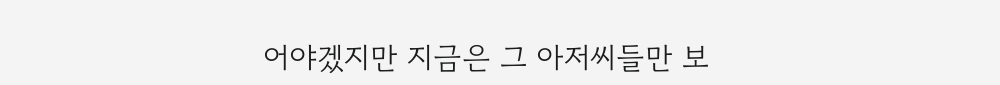어야겠지만 지금은 그 아저씨들만 보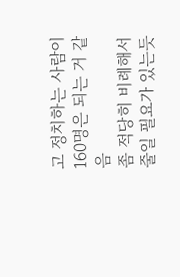고 정치하는 사람이 160명은 되는 거 같음
좀 적당히 비례해서 줄일 필요가 있는듯